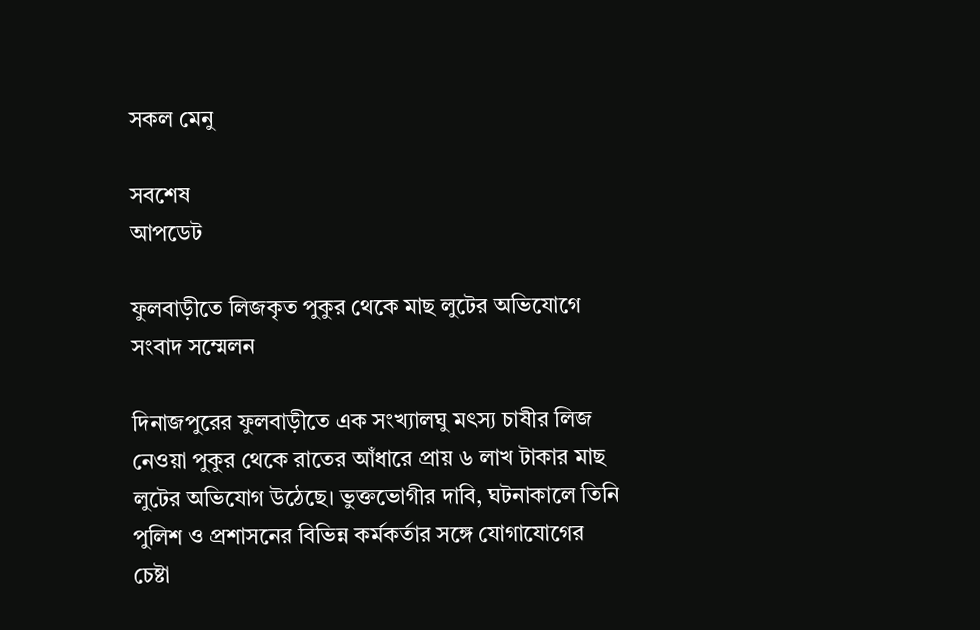সকল মেনু

সবশেষ
আপডেট

ফুলবাড়ীতে লিজকৃত পুকুর থেকে মাছ লুটের অভিযোগে সংবাদ সম্মেলন

দিনাজপুরের ফুলবাড়ীতে এক সংখ্যালঘু মৎস্য চাষীর লিজ নেওয়া পুকুর থেকে রাতের আঁধারে প্রায় ৬ লাখ টাকার মাছ লুটের অভিযোগ উঠেছে। ভুক্তভোগীর দাবি, ঘটনাকালে তিনি পুলিশ ও প্রশাসনের বিভিন্ন কর্মকর্তার সঙ্গে যোগাযোগের চেষ্টা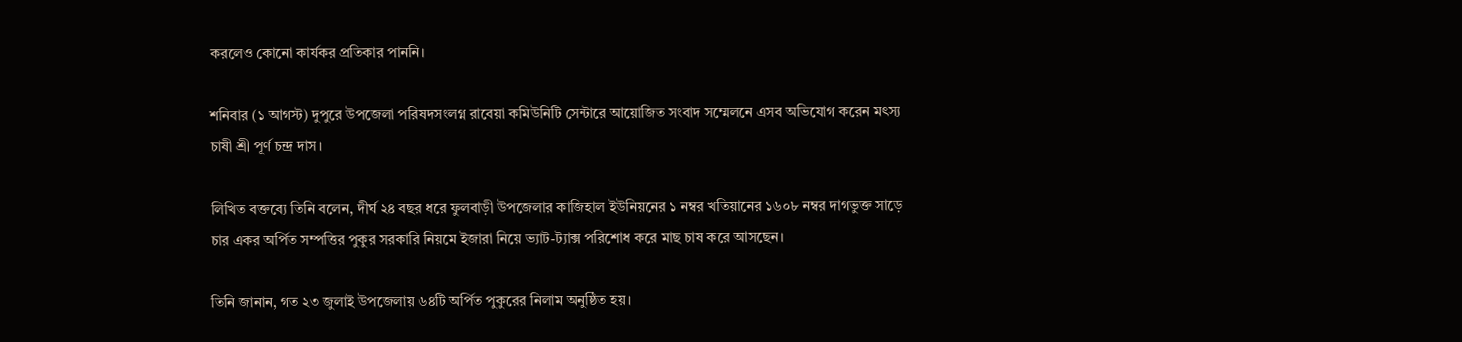করলেও কোনো কার্যকর প্রতিকার পাননি।

শনিবার (১ আগস্ট) দুপুরে উপজেলা পরিষদসংলগ্ন রাবেয়া কমিউনিটি সেন্টারে আয়োজিত সংবাদ সম্মেলনে এসব অভিযোগ করেন মৎস্য চাষী শ্রী পূর্ণ চন্দ্র দাস।

লিখিত বক্তব্যে তিনি বলেন, দীর্ঘ ২৪ বছর ধরে ফুলবাড়ী উপজেলার কাজিহাল ইউনিয়নের ১ নম্বর খতিয়ানের ১৬০৮ নম্বর দাগভুক্ত সাড়ে চার একর অর্পিত সম্পত্তির পুকুর সরকারি নিয়মে ইজারা নিয়ে ভ্যাট-ট্যাক্স পরিশোধ করে মাছ চাষ করে আসছেন।

তিনি জানান, গত ২৩ জুলাই উপজেলায় ৬৪টি অর্পিত পুকুরের নিলাম অনুষ্ঠিত হয়।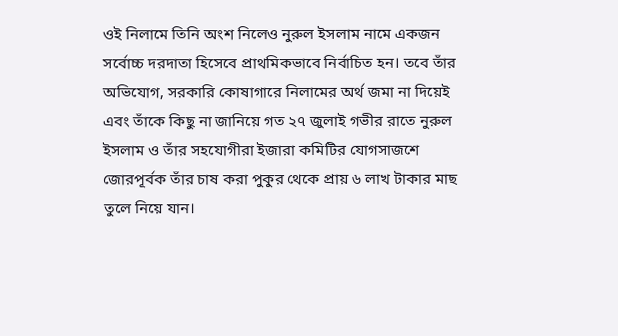ওই নিলামে তিনি অংশ নিলেও নুরুল ইসলাম নামে একজন সর্বোচ্চ দরদাতা হিসেবে প্রাথমিকভাবে নির্বাচিত হন। তবে তাঁর অভিযোগ, সরকারি কোষাগারে নিলামের অর্থ জমা না দিয়েই এবং তাঁকে কিছু না জানিয়ে গত ২৭ জুলাই গভীর রাতে নুরুল ইসলাম ও তাঁর সহযোগীরা ইজারা কমিটির যোগসাজশে জোরপূর্বক তাঁর চাষ করা পুকুর থেকে প্রায় ৬ লাখ টাকার মাছ তুলে নিয়ে যান।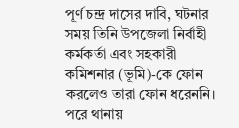পূর্ণ চন্দ্র দাসের দাবি, ঘটনার সময় তিনি উপজেলা নির্বাহী কর্মকর্তা এবং সহকারী কমিশনার (ভূমি)-কে ফোন করলেও তারা ফোন ধরেননি। পরে থানায়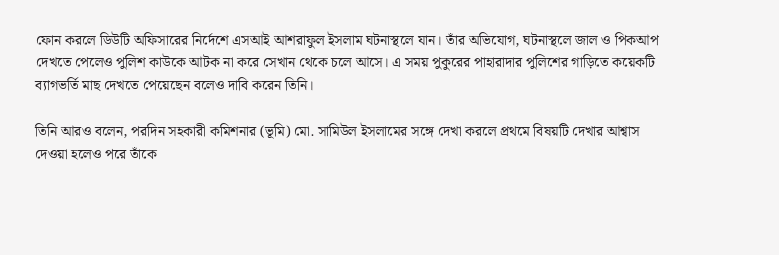ফোন করলে ডিউটি অফিসারের নির্দেশে এসআই আশরাফুল ইসলাম ঘটনাস্থলে যান। তাঁর অভিযোগ, ঘটনাস্থলে জাল ও পিকআপ দেখতে পেলেও পুলিশ কাউকে আটক না করে সেখান থেকে চলে আসে। এ সময় পুকুরের পাহারাদার পুলিশের গাড়িতে কয়েকটি ব্যাগভর্তি মাছ দেখতে পেয়েছেন বলেও দাবি করেন তিনি।

তিনি আরও বলেন, পরদিন সহকারী কমিশনার (ভূমি) মো. সামিউল ইসলামের সঙ্গে দেখা করলে প্রথমে বিষয়টি দেখার আশ্বাস দেওয়া হলেও পরে তাঁকে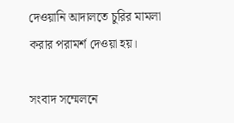দেওয়ানি আদালতে চুরির মামলা করার পরামর্শ দেওয়া হয়।

সংবাদ সম্মেলনে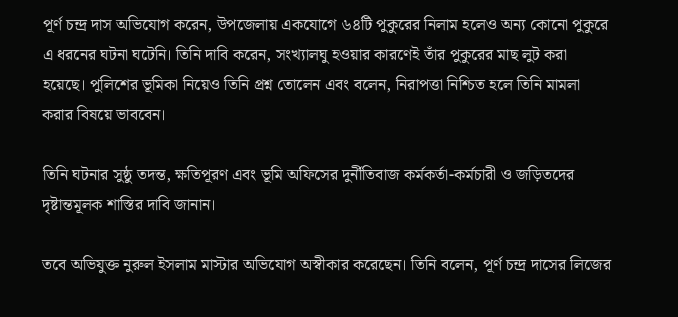পূর্ণ চন্দ্র দাস অভিযোগ করেন, উপজেলায় একযোগে ৬৪টি পুকুরের নিলাম হলেও অন্য কোনো পুকুরে এ ধরনের ঘটনা ঘটেনি। তিনি দাবি করেন, সংখ্যালঘু হওয়ার কারণেই তাঁর পুকুরের মাছ লুট করা হয়েছে। পুলিশের ভূমিকা নিয়েও তিনি প্রশ্ন তোলেন এবং বলেন, নিরাপত্তা নিশ্চিত হলে তিনি মামলা করার বিষয়ে ভাববেন।

তিনি ঘটনার সুষ্ঠু তদন্ত, ক্ষতিপূরণ এবং ভূমি অফিসের দুর্নীতিবাজ কর্মকর্তা-কর্মচারী ও জড়িতদের দৃষ্টান্তমূলক শাস্তির দাবি জানান।

তবে অভিযুক্ত নুরুল ইসলাম মাস্টার অভিযোগ অস্বীকার করেছেন। তিনি বলেন, পূর্ণ চন্দ্র দাসের লিজের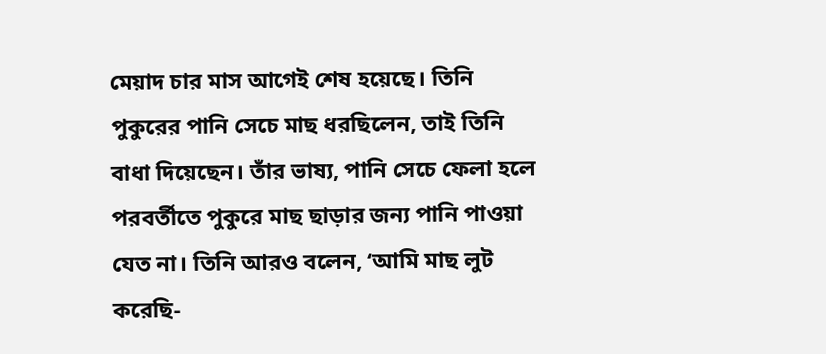মেয়াদ চার মাস আগেই শেষ হয়েছে। তিনি পুকুরের পানি সেচে মাছ ধরছিলেন, তাই তিনি বাধা দিয়েছেন। তাঁর ভাষ্য, পানি সেচে ফেলা হলে পরবর্তীতে পুকুরে মাছ ছাড়ার জন্য পানি পাওয়া যেত না। তিনি আরও বলেন, ‘আমি মাছ লুট করেছি-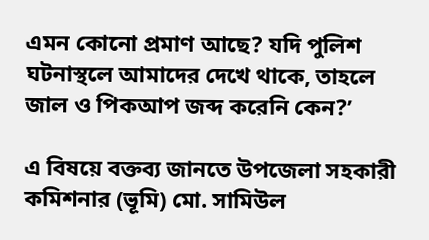এমন কোনো প্রমাণ আছে? যদি পুলিশ ঘটনাস্থলে আমাদের দেখে থাকে, তাহলে জাল ও পিকআপ জব্দ করেনি কেন?’

এ বিষয়ে বক্তব্য জানতে উপজেলা সহকারী কমিশনার (ভূমি) মো. সামিউল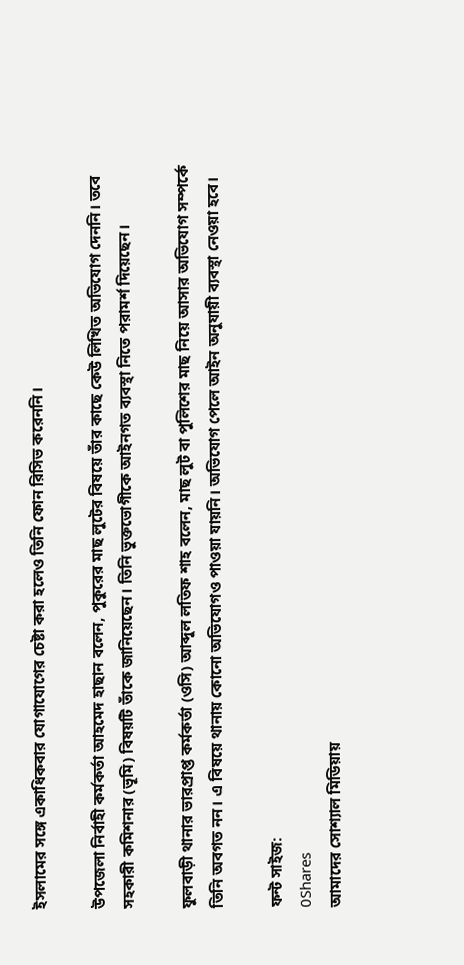ইসলামের সঙ্গে একাধিকবার যোগাযোগের চেষ্টা করা হলেও তিনি ফোন রিসিভ করেননি।

উপজেলা নির্বাহী কর্মকর্তা আহমেদ হাছান বলেন, পুকুরের মাছ লুটের বিষয়ে তাঁর কাছে কেউ লিখিত অভিযোগ দেননি। তবে সহকারী কমিশনার (ভূমি) বিষয়টি তাঁকে জানিয়েছেন। তিনি ভুক্তভোগীকে আইনগত ব্যবস্থা নিতে পরামর্শ দিয়েছেন।

ফুলবাড়ী থানার ভারপ্রাপ্ত কর্মকর্তা (ওসি) আব্দুল লতিফ শাহ বলেন, মাছ লুট বা পুলিশের মাছ নিয়ে আসার অভিযোগ সম্পর্কে তিনি অবগত নন। এ বিষয়ে থানায় কোনো অভিযোগও পাওয়া যায়নি। অভিযোগ পেলে আইন অনুযায়ী ব্যবস্থা নেওয়া হবে।

ফন্ট সাইজ:
0Shares
আমাদের সোশ্যাল মিডিয়ায়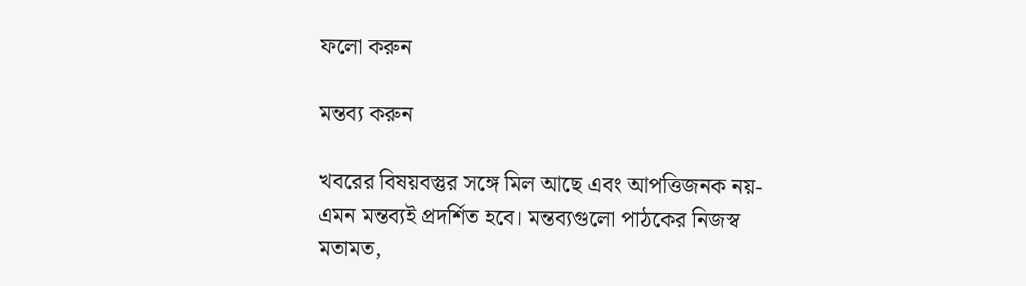ফলো করুন

মন্তব্য করুন

খবরের বিষয়বস্তুর সঙ্গে মিল আছে এবং আপত্তিজনক নয়- এমন মন্তব্যই প্রদর্শিত হবে। মন্তব্যগুলো পাঠকের নিজস্ব মতামত,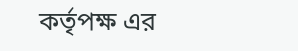কর্তৃপক্ষ এর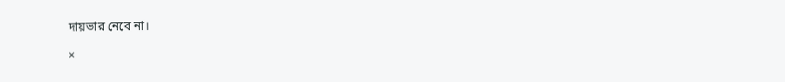দায়ভার নেবে না।

×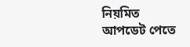নিয়মিত আপডেট পেতে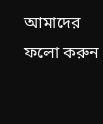আমাদের ফলো করুন